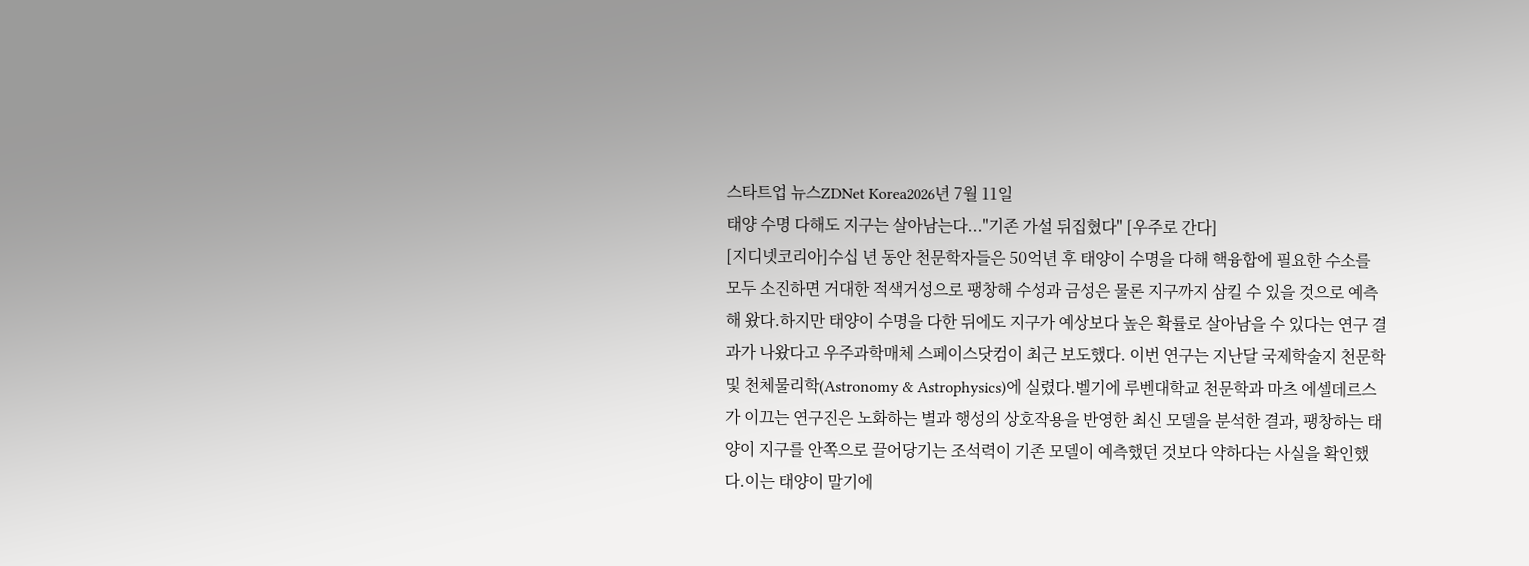스타트업 뉴스ZDNet Korea2026년 7월 11일
태양 수명 다해도 지구는 살아남는다..."기존 가설 뒤집혔다" [우주로 간다]
[지디넷코리아]수십 년 동안 천문학자들은 50억년 후 태양이 수명을 다해 핵융합에 필요한 수소를 모두 소진하면 거대한 적색거성으로 팽창해 수성과 금성은 물론 지구까지 삼킬 수 있을 것으로 예측해 왔다.하지만 태양이 수명을 다한 뒤에도 지구가 예상보다 높은 확률로 살아남을 수 있다는 연구 결과가 나왔다고 우주과학매체 스페이스닷컴이 최근 보도했다. 이번 연구는 지난달 국제학술지 천문학 및 천체물리학(Astronomy & Astrophysics)에 실렸다.벨기에 루벤대학교 천문학과 마츠 에셀데르스가 이끄는 연구진은 노화하는 별과 행성의 상호작용을 반영한 최신 모델을 분석한 결과, 팽창하는 태양이 지구를 안쪽으로 끌어당기는 조석력이 기존 모델이 예측했던 것보다 약하다는 사실을 확인했다.이는 태양이 말기에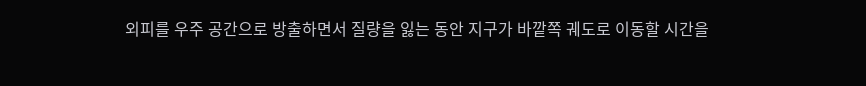외피를 우주 공간으로 방출하면서 질량을 잃는 동안 지구가 바깥쪽 궤도로 이동할 시간을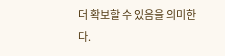더 확보할 수 있음을 의미한다.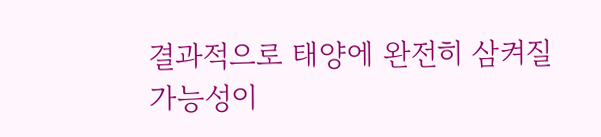결과적으로 태양에 완전히 삼켜질 가능성이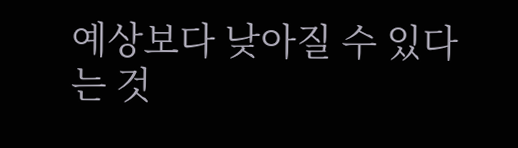예상보다 낮아질 수 있다는 것